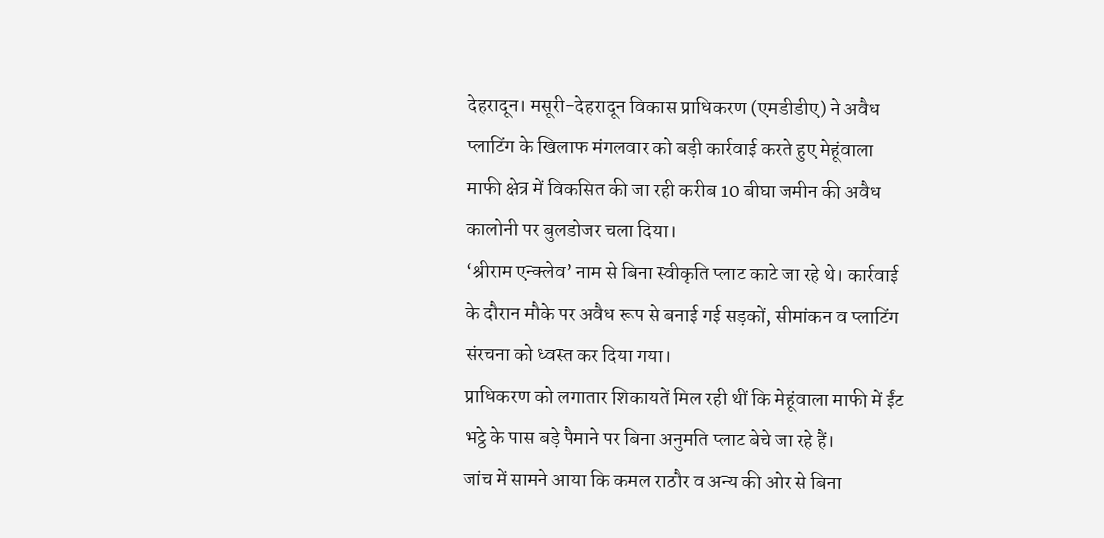देहरादून। मसूरी-देहरादून विकास प्राधिकरण (एमडीडीए) ने अवैध प्लाटिंग के खिलाफ मंगलवार को बड़ी कार्रवाई करते हुए मेहूंवाला माफी क्षेत्र में विकसित की जा रही करीब 10 बीघा जमीन की अवैध कालोनी पर बुलडोजर चला दिया।
‘श्रीराम एन्क्लेव’ नाम से बिना स्वीकृति प्लाट काटे जा रहे थे। कार्रवाई के दौरान मौके पर अवैध रूप से बनाई गई सड़कों, सीमांकन व प्लाटिंग संरचना को ध्वस्त कर दिया गया।
प्राधिकरण को लगातार शिकायतें मिल रही थीं कि मेहूंवाला माफी में ईंट भट्ठे के पास बड़े पैमाने पर बिना अनुमति प्लाट बेचे जा रहे हैं।
जांच में सामने आया कि कमल राठौर व अन्य की ओर से बिना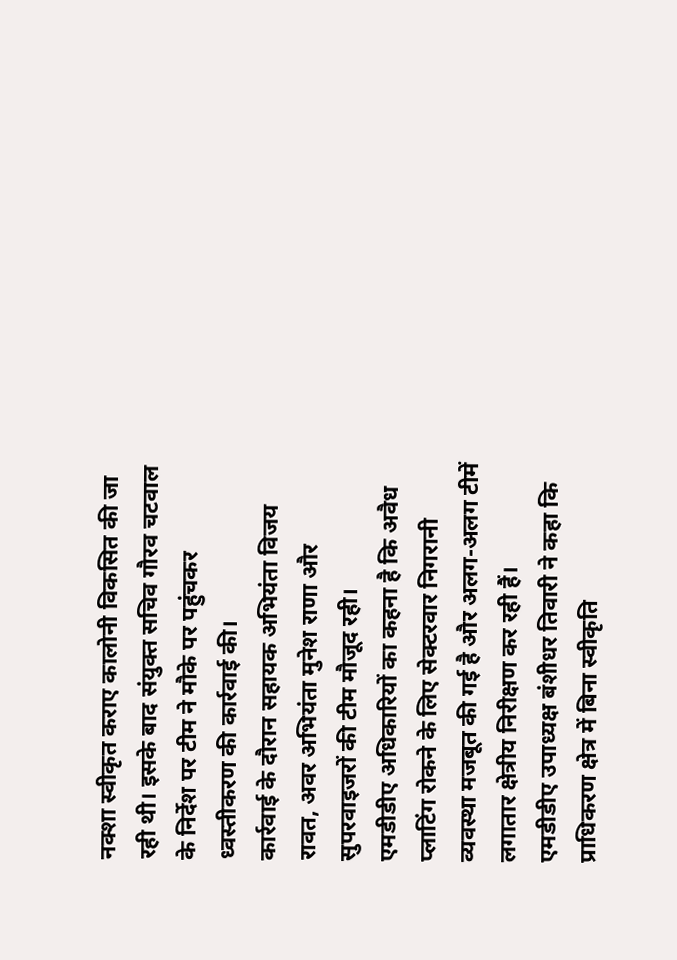नक्शा स्वीकृत कराए कालोनी विकसित की जा रही थी। इसके बाद संयुक्त सचिव गौरव चटवाल के निर्देश पर टीम ने मौके पर पहुंचकर ध्वस्तीकरण की कार्रवाई की।
कार्रवाई के दौरान सहायक अभियंता विजय रावत, अवर अभियंता मुनेश राणा और सुपरवाइजरों की टीम मौजूद रही।
एमडीडीए अधिकारियों का कहना है कि अवैध प्लाटिंग रोकने के लिए सेक्टरवार निगरानी व्यवस्था मजबूत की गई है और अलग-अलग टीमें लगातार क्षेत्रीय निरीक्षण कर रही हैं।
एमडीडीए उपाध्यक्ष बंशीधर तिवारी ने कहा कि प्राधिकरण क्षेत्र में बिना स्वीकृति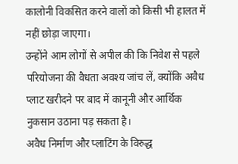कालोनी विकसित करने वालों को किसी भी हालत में नहीं छोड़ा जाएगा।
उन्होंने आम लोगों से अपील की कि निवेश से पहले परियोजना की वैधता अवश्य जांच लें, क्योंकि अवैध प्लाट खरीदने पर बाद में कानूनी और आर्थिक नुकसान उठाना पड़ सकता है।
अवैध निर्माण और प्लाटिंग के विरुद्ध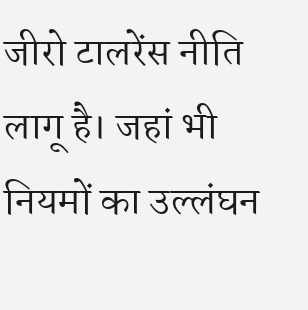जीरो टालरेंस नीति लागू है। जहां भी नियमों का उल्लंघन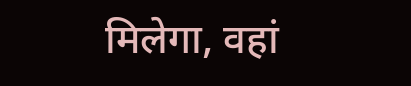मिलेगा, वहां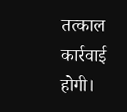तत्काल कार्रवाई होगी।